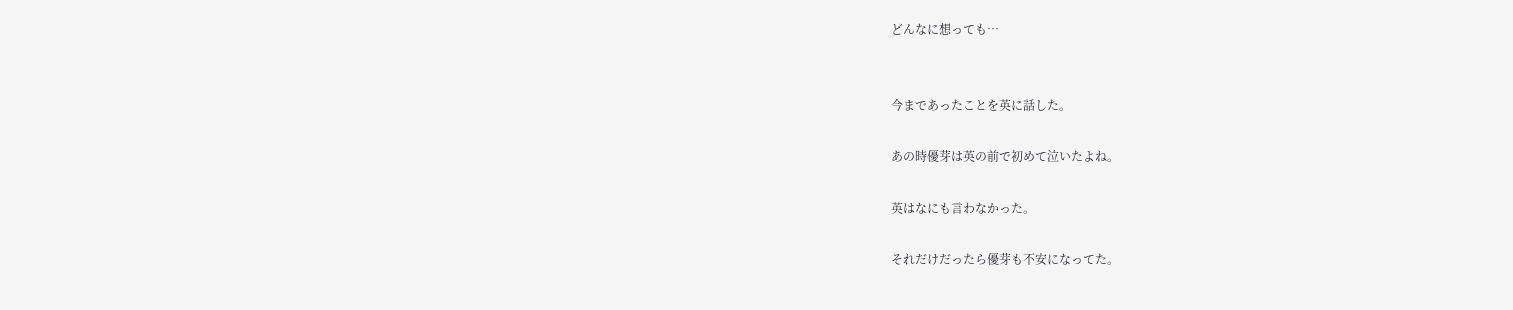どんなに想っても…


今まであったことを英に話した。

あの時優芽は英の前で初めて泣いたよね。

英はなにも言わなかった。

それだけだったら優芽も不安になってた。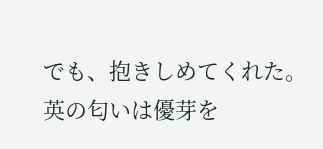でも、抱きしめてくれた。
英の匂いは優芽を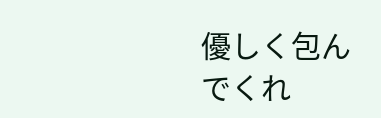優しく包んでくれ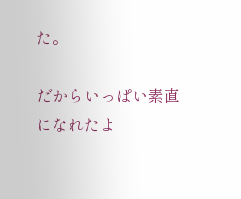た。

だからいっぱい素直になれたよ